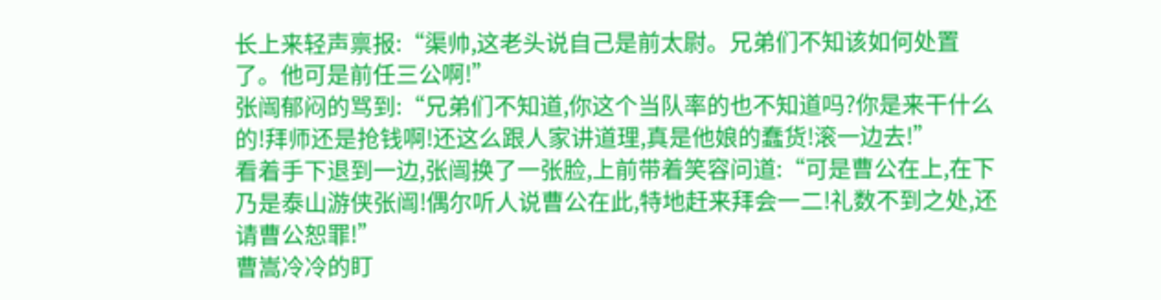长上来轻声禀报:“渠帅,这老头说自己是前太尉。兄弟们不知该如何处置了。他可是前任三公啊!”
张闿郁闷的骂到:“兄弟们不知道,你这个当队率的也不知道吗?你是来干什么的!拜师还是抢钱啊!还这么跟人家讲道理,真是他娘的蠢货!滚一边去!”
看着手下退到一边,张闿换了一张脸,上前带着笑容问道:“可是曹公在上,在下乃是泰山游侠张闿!偶尔听人说曹公在此,特地赶来拜会一二!礼数不到之处,还请曹公恕罪!”
曹嵩冷冷的盯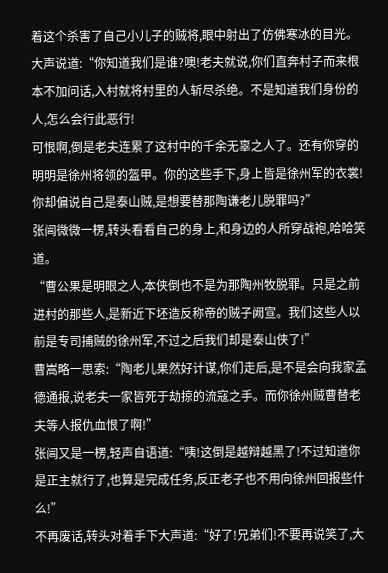着这个杀害了自己小儿子的贼将,眼中射出了仿佛寒冰的目光。
大声说道:“你知道我们是谁?噢!老夫就说,你们直奔村子而来根本不加问话,入村就将村里的人斩尽杀绝。不是知道我们身份的人,怎么会行此恶行!
可恨啊,倒是老夫连累了这村中的千余无辜之人了。还有你穿的明明是徐州将领的盔甲。你的这些手下,身上皆是徐州军的衣裳!你却偏说自己是泰山贼,是想要替那陶谦老儿脱罪吗?”
张闿微微一楞,转头看看自己的身上,和身边的人所穿战袍,哈哈笑道。
“曹公果是明眼之人,本侠倒也不是为那陶州牧脱罪。只是之前进村的那些人,是新近下坯造反称帝的贼子阙宣。我们这些人以前是专司捕贼的徐州军,不过之后我们却是泰山侠了!”
曹嵩略一思索:“陶老儿果然好计谋,你们走后,是不是会向我家孟德通报,说老夫一家皆死于劫掠的流寇之手。而你徐州贼曹替老夫等人报仇血恨了啊!”
张闿又是一楞,轻声自语道:“咦!这倒是越辩越黑了!不过知道你是正主就行了,也算是完成任务,反正老子也不用向徐州回报些什么!”
不再废话,转头对着手下大声道:“好了!兄弟们!不要再说笑了,大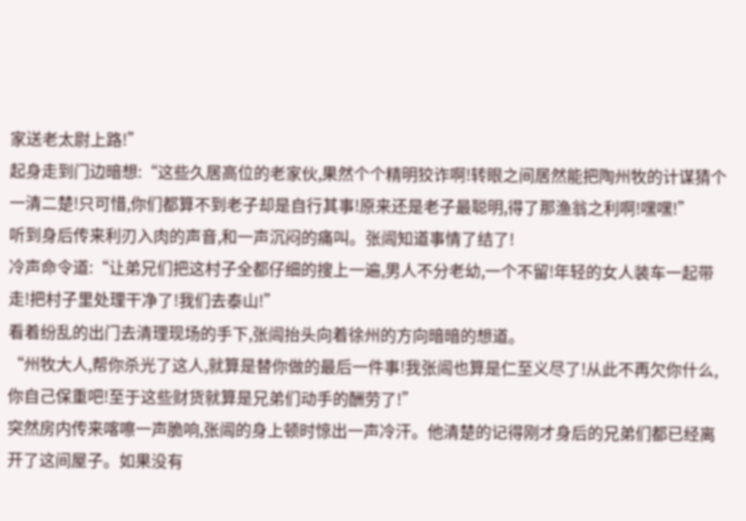家送老太尉上路!”
起身走到门边暗想:“这些久居高位的老家伙,果然个个精明狡诈啊!转眼之间居然能把陶州牧的计谋猜个一清二楚!只可惜,你们都算不到老子却是自行其事!原来还是老子最聪明,得了那渔翁之利啊!嘿嘿!”
听到身后传来利刃入肉的声音,和一声沉闷的痛叫。张闿知道事情了结了!
冷声命令道:“让弟兄们把这村子全都仔细的搜上一遍,男人不分老幼,一个不留!年轻的女人装车一起带走!把村子里处理干净了!我们去泰山!”
看着纷乱的出门去清理现场的手下,张闿抬头向着徐州的方向暗暗的想道。
“州牧大人,帮你杀光了这人,就算是替你做的最后一件事!我张闿也算是仁至义尽了!从此不再欠你什么,你自己保重吧!至于这些财货就算是兄弟们动手的酬劳了!”
突然房内传来喀嚓一声脆响,张闿的身上顿时惊出一声冷汗。他清楚的记得刚才身后的兄弟们都已经离开了这间屋子。如果没有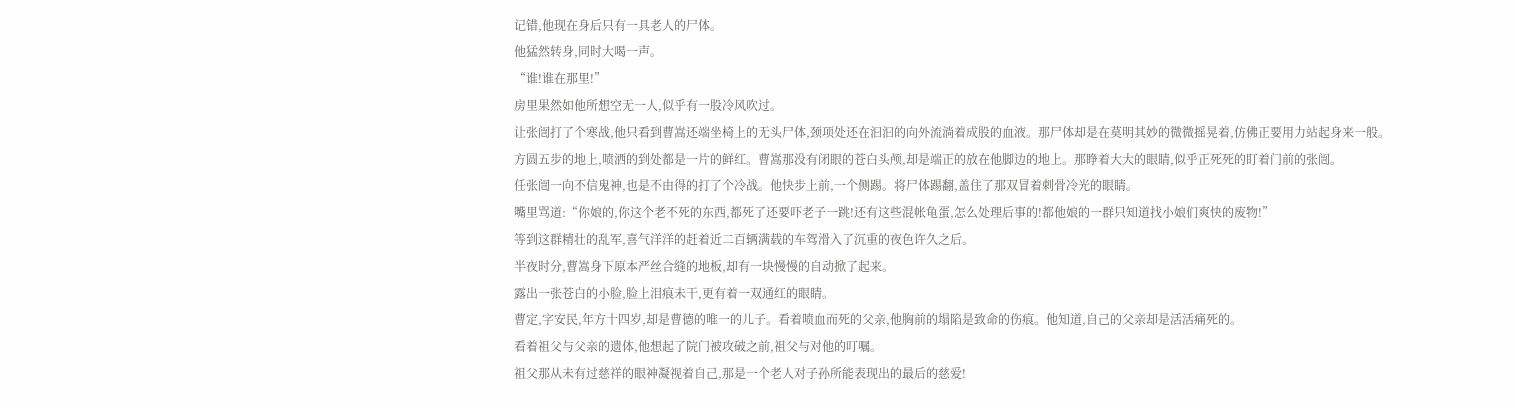记错,他现在身后只有一具老人的尸体。
他猛然转身,同时大喝一声。
“谁!谁在那里!”
房里果然如他所想空无一人,似乎有一股冷风吹过。
让张闿打了个寒战,他只看到曹嵩还端坐椅上的无头尸体,颈项处还在汩汩的向外流淌着成股的血液。那尸体却是在莫明其妙的微微摇晃着,仿佛正要用力站起身来一般。
方圆五步的地上,喷洒的到处都是一片的鲜红。曹嵩那没有闭眼的苍白头颅,却是端正的放在他脚边的地上。那睁着大大的眼睛,似乎正死死的盯着门前的张闿。
任张闿一向不信鬼神,也是不由得的打了个冷战。他快步上前,一个侧踢。将尸体踢翻,盖住了那双冒着刺骨冷光的眼睛。
嘴里骂道:“你娘的,你这个老不死的东西,都死了还要吓老子一跳!还有这些混帐龟蛋,怎么处理后事的!都他娘的一群只知道找小娘们爽快的废物!”
等到这群精壮的乱军,喜气洋洋的赶着近二百辆满载的车驾滑入了沉重的夜色许久之后。
半夜时分,曹嵩身下原本严丝合缝的地板,却有一块慢慢的自动掀了起来。
露出一张苍白的小脸,脸上泪痕未干,更有着一双通红的眼睛。
曹定,字安民,年方十四岁,却是曹德的唯一的儿子。看着喷血而死的父亲,他胸前的塌陷是致命的伤痕。他知道,自己的父亲却是活活痛死的。
看着祖父与父亲的遗体,他想起了院门被攻破之前,祖父与对他的叮嘱。
祖父那从未有过慈祥的眼神凝视着自己,那是一个老人对子孙所能表现出的最后的慈爱!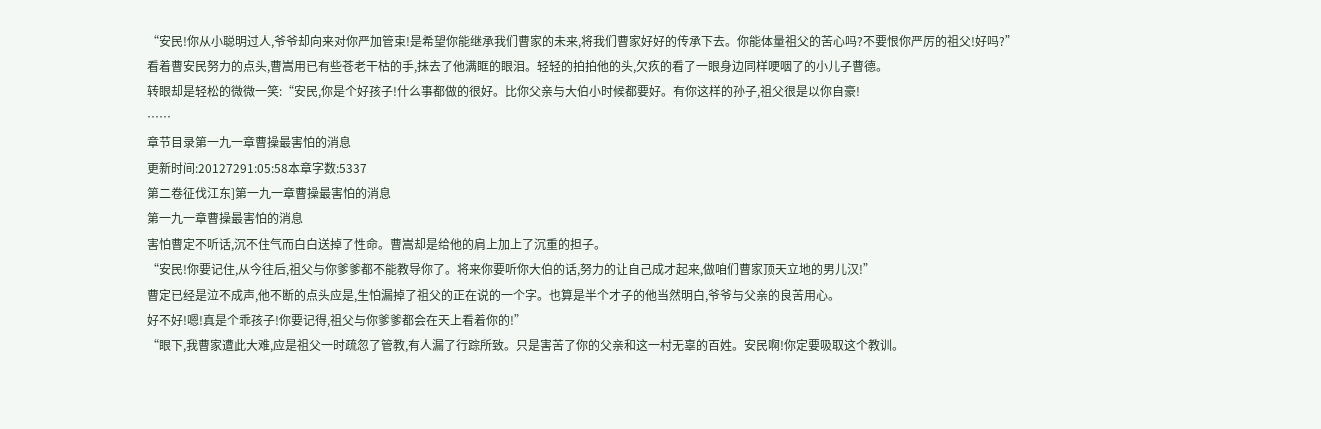“安民!你从小聪明过人,爷爷却向来对你严加管束!是希望你能继承我们曹家的未来,将我们曹家好好的传承下去。你能体量祖父的苦心吗?不要恨你严厉的祖父!好吗?”
看着曹安民努力的点头,曹嵩用已有些苍老干枯的手,抹去了他满眶的眼泪。轻轻的拍拍他的头,欠疚的看了一眼身边同样哽咽了的小儿子曹德。
转眼却是轻松的微微一笑:“安民,你是个好孩子!什么事都做的很好。比你父亲与大伯小时候都要好。有你这样的孙子,祖父很是以你自豪!
……
章节目录第一九一章曹操最害怕的消息
更新时间:20127291:05:58本章字数:5337
第二卷征伐江东]第一九一章曹操最害怕的消息
第一九一章曹操最害怕的消息
害怕曹定不听话,沉不住气而白白送掉了性命。曹嵩却是给他的肩上加上了沉重的担子。
“安民!你要记住,从今往后,祖父与你爹爹都不能教导你了。将来你要听你大伯的话,努力的让自己成才起来,做咱们曹家顶天立地的男儿汉!”
曹定已经是泣不成声,他不断的点头应是,生怕漏掉了祖父的正在说的一个字。也算是半个才子的他当然明白,爷爷与父亲的良苦用心。
好不好!嗯!真是个乖孩子!你要记得,祖父与你爹爹都会在天上看着你的!”
“眼下,我曹家遭此大难,应是祖父一时疏忽了管教,有人漏了行踪所致。只是害苦了你的父亲和这一村无辜的百姓。安民啊!你定要吸取这个教训。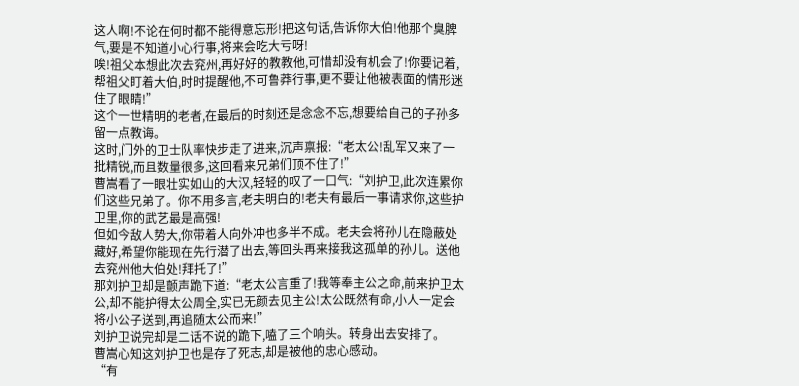这人啊!不论在何时都不能得意忘形!把这句话,告诉你大伯!他那个臭脾气,要是不知道小心行事,将来会吃大亏呀!
唉!祖父本想此次去兖州,再好好的教教他,可惜却没有机会了!你要记着,帮祖父盯着大伯,时时提醒他,不可鲁莽行事,更不要让他被表面的情形迷住了眼睛!”
这个一世精明的老者,在最后的时刻还是念念不忘,想要给自己的子孙多留一点教诲。
这时,门外的卫士队率快步走了进来,沉声禀报:“老太公!乱军又来了一批精锐,而且数量很多,这回看来兄弟们顶不住了!”
曹嵩看了一眼壮实如山的大汉,轻轻的叹了一口气:“刘护卫,此次连累你们这些兄弟了。你不用多言,老夫明白的!老夫有最后一事请求你,这些护卫里,你的武艺最是高强!
但如今敌人势大,你带着人向外冲也多半不成。老夫会将孙儿在隐蔽处藏好,希望你能现在先行潜了出去,等回头再来接我这孤单的孙儿。送他去兖州他大伯处!拜托了!”
那刘护卫却是颤声跪下道:“老太公言重了!我等奉主公之命,前来护卫太公,却不能护得太公周全,实已无颜去见主公!太公既然有命,小人一定会将小公子送到,再追随太公而来!”
刘护卫说完却是二话不说的跪下,嗑了三个响头。转身出去安排了。
曹嵩心知这刘护卫也是存了死志,却是被他的忠心感动。
“有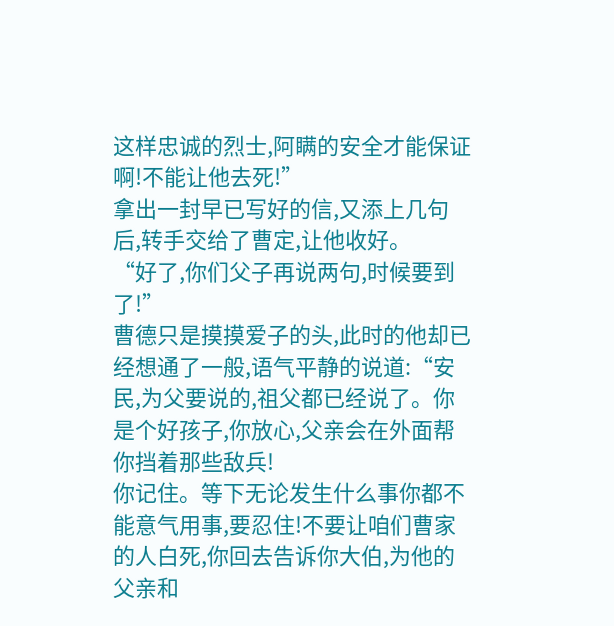这样忠诚的烈士,阿瞒的安全才能保证啊!不能让他去死!”
拿出一封早已写好的信,又添上几句后,转手交给了曹定,让他收好。
“好了,你们父子再说两句,时候要到了!”
曹德只是摸摸爱子的头,此时的他却已经想通了一般,语气平静的说道:“安民,为父要说的,祖父都已经说了。你是个好孩子,你放心,父亲会在外面帮你挡着那些敌兵!
你记住。等下无论发生什么事你都不能意气用事,要忍住!不要让咱们曹家的人白死,你回去告诉你大伯,为他的父亲和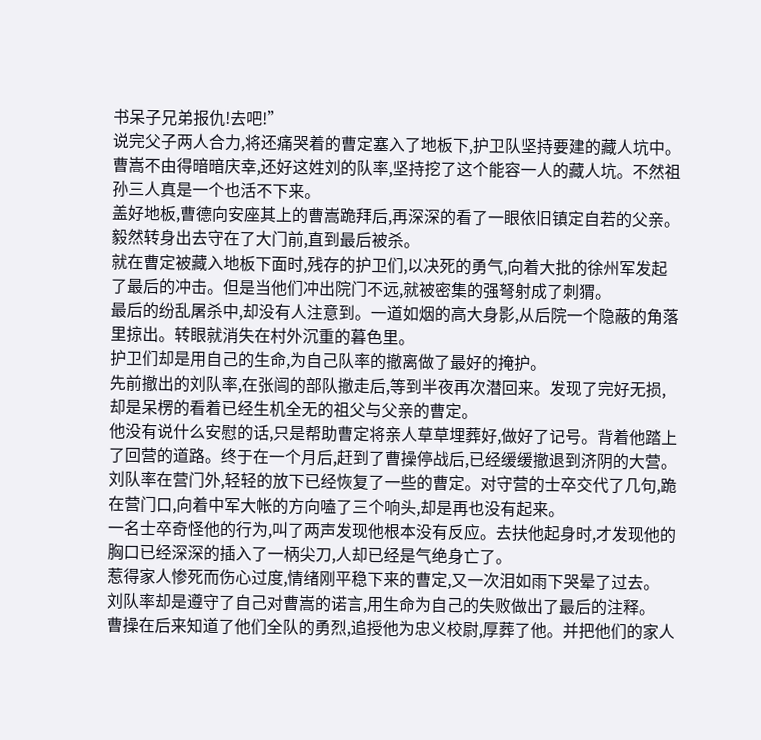书呆子兄弟报仇!去吧!”
说完父子两人合力,将还痛哭着的曹定塞入了地板下,护卫队坚持要建的藏人坑中。
曹嵩不由得暗暗庆幸,还好这姓刘的队率,坚持挖了这个能容一人的藏人坑。不然祖孙三人真是一个也活不下来。
盖好地板,曹德向安座其上的曹嵩跪拜后,再深深的看了一眼依旧镇定自若的父亲。毅然转身出去守在了大门前,直到最后被杀。
就在曹定被藏入地板下面时,残存的护卫们,以决死的勇气,向着大批的徐州军发起了最后的冲击。但是当他们冲出院门不远,就被密集的强弩射成了刺猬。
最后的纷乱屠杀中,却没有人注意到。一道如烟的高大身影,从后院一个隐蔽的角落里掠出。转眼就消失在村外沉重的暮色里。
护卫们却是用自己的生命,为自己队率的撤离做了最好的掩护。
先前撤出的刘队率,在张闿的部队撤走后,等到半夜再次潜回来。发现了完好无损,却是呆楞的看着已经生机全无的祖父与父亲的曹定。
他没有说什么安慰的话,只是帮助曹定将亲人草草埋葬好,做好了记号。背着他踏上了回营的道路。终于在一个月后,赶到了曹操停战后,已经缓缓撤退到济阴的大营。
刘队率在营门外,轻轻的放下已经恢复了一些的曹定。对守营的士卒交代了几句,跪在营门口,向着中军大帐的方向嗑了三个响头,却是再也没有起来。
一名士卒奇怪他的行为,叫了两声发现他根本没有反应。去扶他起身时,才发现他的胸口已经深深的插入了一柄尖刀,人却已经是气绝身亡了。
惹得家人惨死而伤心过度,情绪刚平稳下来的曹定,又一次泪如雨下哭晕了过去。
刘队率却是遵守了自己对曹嵩的诺言,用生命为自己的失败做出了最后的注释。
曹操在后来知道了他们全队的勇烈,追授他为忠义校尉,厚葬了他。并把他们的家人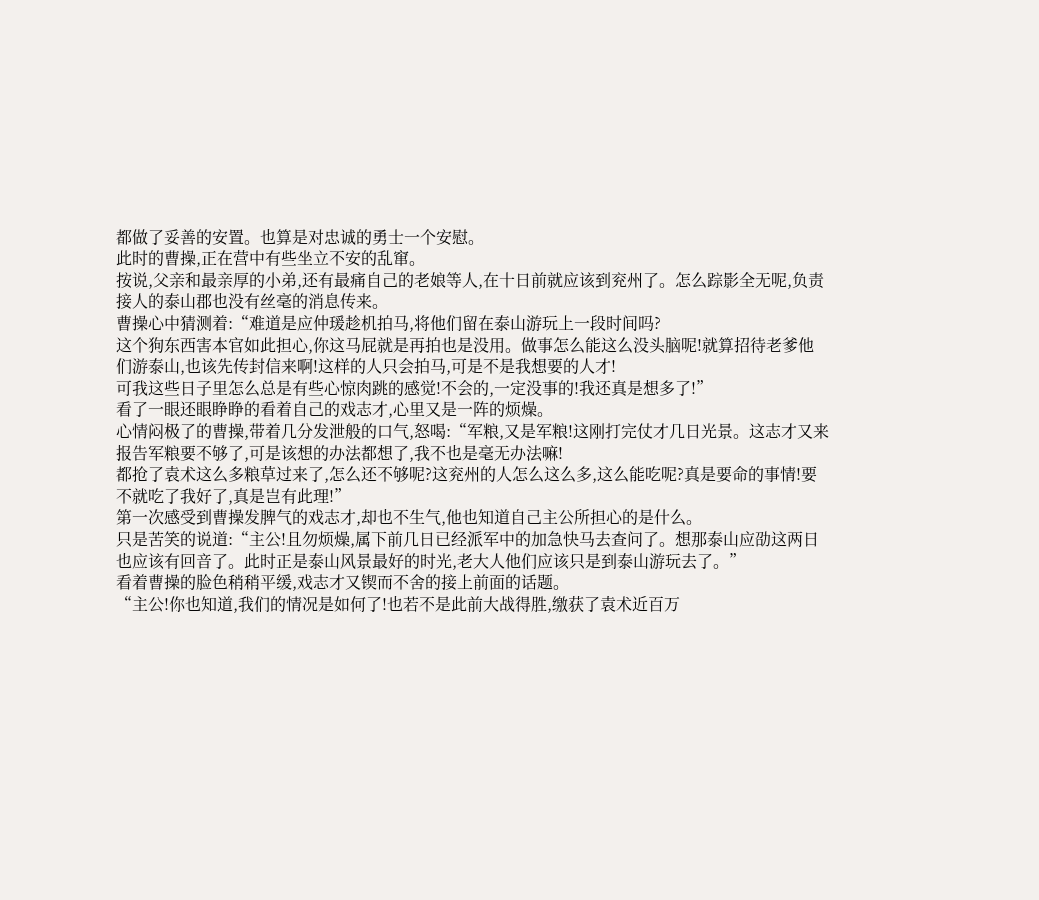都做了妥善的安置。也算是对忠诚的勇士一个安慰。
此时的曹操,正在营中有些坐立不安的乱窜。
按说,父亲和最亲厚的小弟,还有最痛自己的老娘等人,在十日前就应该到兖州了。怎么踪影全无呢,负责接人的泰山郡也没有丝毫的消息传来。
曹操心中猜测着:“难道是应仲瑗趁机拍马,将他们留在泰山游玩上一段时间吗?
这个狗东西害本官如此担心,你这马屁就是再拍也是没用。做事怎么能这么没头脑呢!就算招待老爹他们游泰山,也该先传封信来啊!这样的人只会拍马,可是不是我想要的人才!
可我这些日子里怎么总是有些心惊肉跳的感觉!不会的,一定没事的!我还真是想多了!”
看了一眼还眼睁睁的看着自己的戏志才,心里又是一阵的烦燥。
心情闷极了的曹操,带着几分发泄般的口气,怒喝:“军粮,又是军粮!这刚打完仗才几日光景。这志才又来报告军粮要不够了,可是该想的办法都想了,我不也是毫无办法嘛!
都抢了袁术这么多粮草过来了,怎么还不够呢?这兖州的人怎么这么多,这么能吃呢?真是要命的事情!要不就吃了我好了,真是岂有此理!”
第一次感受到曹操发脾气的戏志才,却也不生气,他也知道自己主公所担心的是什么。
只是苦笑的说道:“主公!且勿烦燥,属下前几日已经派军中的加急快马去查问了。想那泰山应劭这两日也应该有回音了。此时正是泰山风景最好的时光,老大人他们应该只是到泰山游玩去了。”
看着曹操的脸色稍稍平缓,戏志才又锲而不舍的接上前面的话题。
“主公!你也知道,我们的情况是如何了!也若不是此前大战得胜,缴获了袁术近百万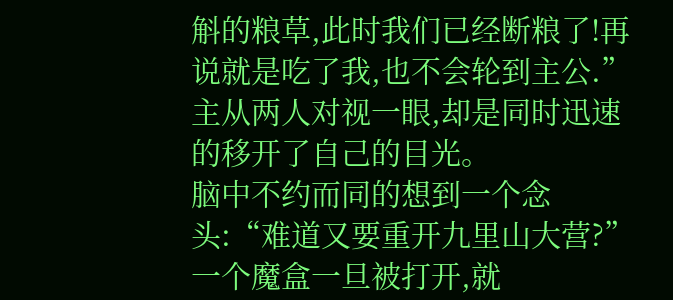斛的粮草,此时我们已经断粮了!再说就是吃了我,也不会轮到主公.”
主从两人对视一眼,却是同时迅速的移开了自己的目光。
脑中不约而同的想到一个念头:“难道又要重开九里山大营?”
一个魔盒一旦被打开,就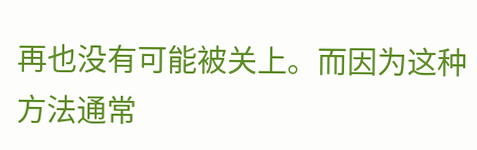再也没有可能被关上。而因为这种方法通常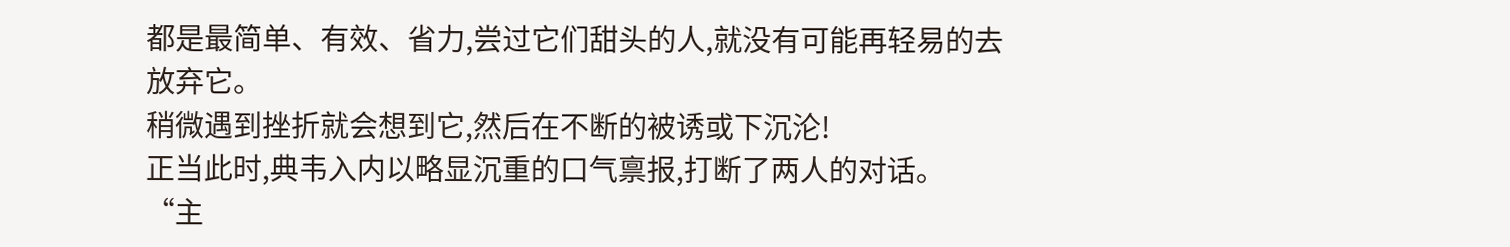都是最简单、有效、省力,尝过它们甜头的人,就没有可能再轻易的去放弃它。
稍微遇到挫折就会想到它,然后在不断的被诱或下沉沦!
正当此时,典韦入内以略显沉重的口气禀报,打断了两人的对话。
“主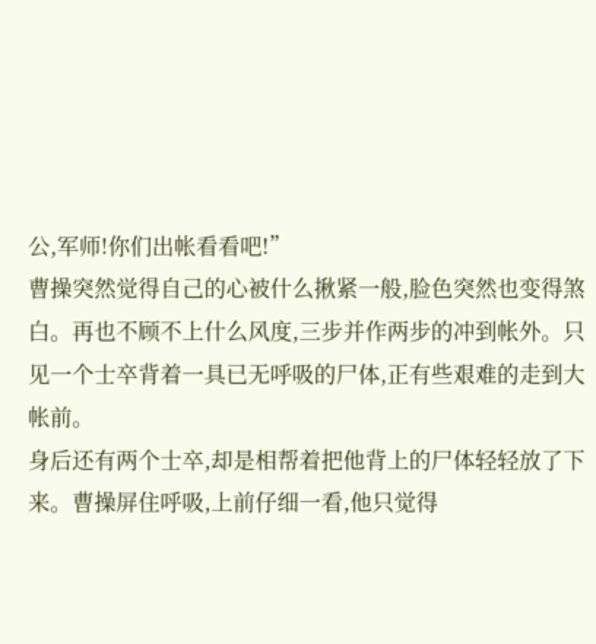公,军师!你们出帐看看吧!”
曹操突然觉得自己的心被什么揪紧一般,脸色突然也变得煞白。再也不顾不上什么风度,三步并作两步的冲到帐外。只见一个士卒背着一具已无呼吸的尸体,正有些艰难的走到大帐前。
身后还有两个士卒,却是相帮着把他背上的尸体轻轻放了下来。曹操屏住呼吸,上前仔细一看,他只觉得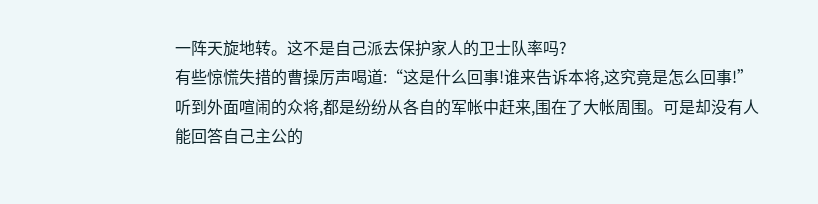一阵天旋地转。这不是自己派去保护家人的卫士队率吗?
有些惊慌失措的曹操厉声喝道:“这是什么回事!谁来告诉本将,这究竟是怎么回事!”
听到外面喧闹的众将,都是纷纷从各自的军帐中赶来,围在了大帐周围。可是却没有人能回答自己主公的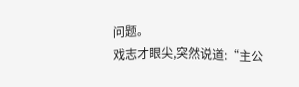问题。
戏志才眼尖,突然说道:“主公